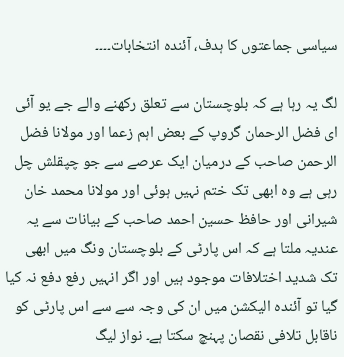سیاسی جماعتوں کا ہدف، آئندہ انتخابات۔۔۔۔

لگ یہ رہا ہے کہ بلوچستان سے تعلق رکھنے والے جے یو آئی ای فضل الرحمان گروپ کے بعض اہم زعما اور مولانا فضل الرحمن صاحب کے درمیان ایک عرصے سے جو چپقلش چل رہی ہے وہ ابھی تک ختم نہیں ہوئی اور مولانا محمد خان شیرانی اور حافظ حسین احمد صاحب کے بیانات سے یہ عندیہ ملتا ہے کہ اس پارٹی کے بلوچستان ونگ میں ابھی تک شدید اختلافات موجود ہیں اور اگر انہیں رفع دفع نہ کیا گیا تو آئندہ الیکشن میں ان کی وجہ سے سے اس پارٹی کو ناقابل تلافی نقصان پہنچ سکتا ہے۔ نواز لیگ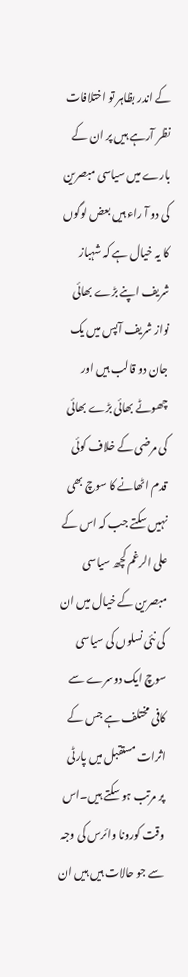کے اندر بظاہر تو اختلافات نظر آرہے ہیں پر ان کے بارے میں سیاسی مبصرین کی دو آ راء ہیں بعض لوگوں کا یہ خیال ہے کہ شہباز شریف اپنے بڑے بھائی نواز شریف آپس میں یک جان دو قالب ہیں اور چھوٹے بھائی بڑے بھائی کی مرضی کے خلاف کوئی قدم اٹھانے کا سوچ بھی نہیں سکتے جب کہ اس کے علی الرغم کچھ سیاسی مبصرین کے خیال میں ان کی نئی نسلوں کی سیاسی سوچ ایک دوسرے سے کافی مختلف ہے جس کے اثرات مستقبل میں پارٹی پر مرتب ہو سکتے ہیں۔اس وقت کورونا وائرس کی وجہ سے جو حالات ہیں ہیں ان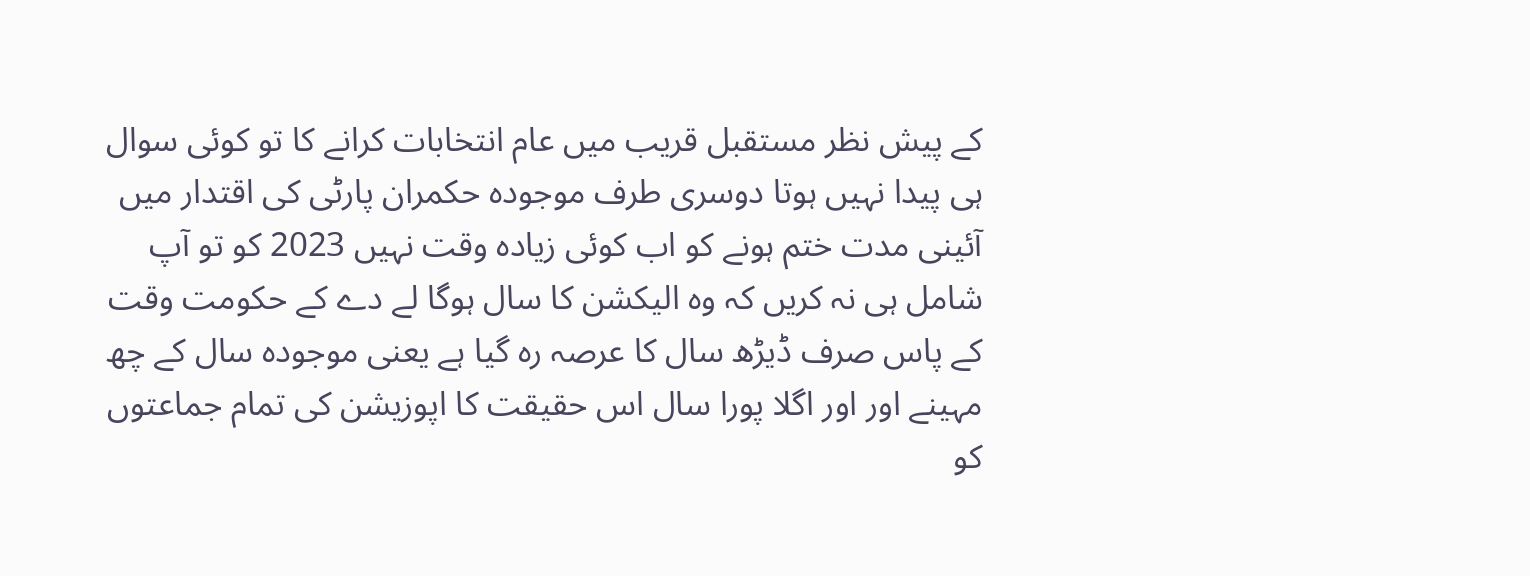کے پیش نظر مستقبل قریب میں عام انتخابات کرانے کا تو کوئی سوال ہی پیدا نہیں ہوتا دوسری طرف موجودہ حکمران پارٹی کی اقتدار میں آئینی مدت ختم ہونے کو اب کوئی زیادہ وقت نہیں 2023 کو تو آپ شامل ہی نہ کریں کہ وہ الیکشن کا سال ہوگا لے دے کے حکومت وقت کے پاس صرف ڈیڑھ سال کا عرصہ رہ گیا ہے یعنی موجودہ سال کے چھ مہینے اور اور اگلا پورا سال اس حقیقت کا اپوزیشن کی تمام جماعتوں کو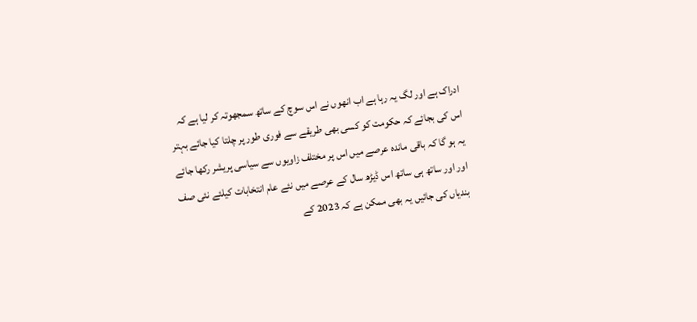ادراک ہے اور لگ یہ رہا ہے اب انھوں نے اس سوچ کے ساتھ سمجھوتہ کر لیا ہے کہ اس کی بجائے کہ حکومت کو کسی بھی طریقے سے فوری طور پر چلتا کیا جائے بہتر یہ ہو گا کہ باقی ماندہ عرصے میں اس پر مختلف زاویوں سے سیاسی پریشر رکھا جائے اور اور ساتھ ہی ساتھ اس ڈیڑھ سال کے عرصے میں نئے عام انتخابات کیلئے نئی صف بندیاں کی جائیں یہ بھی ممکن ہے کہ 2023 کے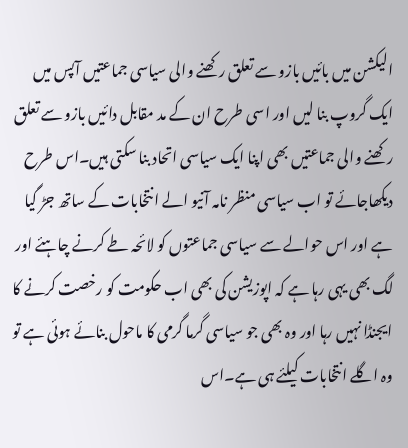الیکشن میں بائیں بازو سے تعلق رکھنے والی سیاسی جماعتیں آپس میں ایک گروپ بنا لیں اور اسی طرح ان کے مد مقابل دائیں بازو سے تعلق رکھنے والی جماعتیں بھی اپنا ایک سیاسی اتحاد بنا سکتی ہیں۔اس طرح دیکھاجائے تو اب سیاسی منظر نامہ آنیو الے انتخابات کے ساتھ جڑ گیا ہے اور اس حوالے سے سیاسی جماعتوں کو لائحہ طے کرنے چاہئے اور لگ بھی یہی رہا ہے کہ اپوزیشن کی بھی اب حکومت کو رخصت کرنے کا ایجنڈا نہیں رہا اور وہ بھی جو سیاسی گرما گرمی کا ماحول بنائے ہوئی ہے تو وہ اگلے انتخابات کیلئے ہی ہے۔اس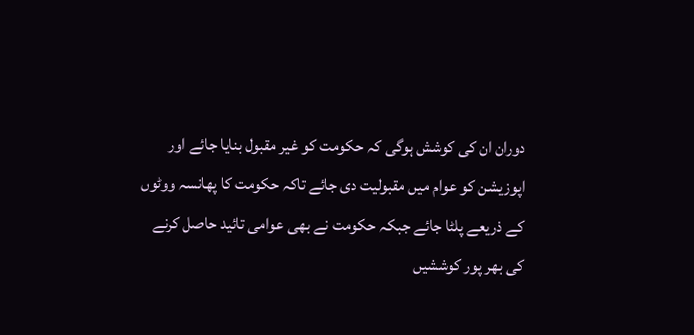دوران ان کی کوشش ہوگی کہ حکومت کو غیر مقبول بنایا جائے اور اپوزیشن کو عوام میں مقبولیت دی جائے تاکہ حکومت کا پھانسہ ووٹوں کے ذریعے پلٹا جائے جبکہ حکومت نے بھی عوامی تائید حاصل کرنے کی بھر پور کوششیں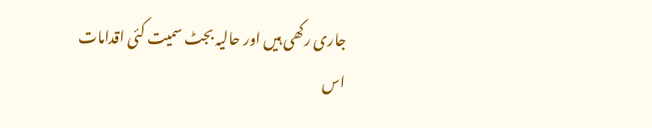جاری رکھی ہیں اور حالیہ بجٹ سمیت کئی اقدامات اس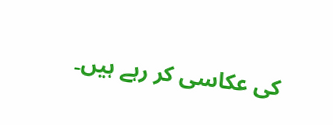کی عکاسی کر رہے ہیں۔